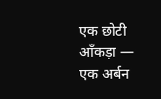एक छोटी आँकड़ा — एक अर्बन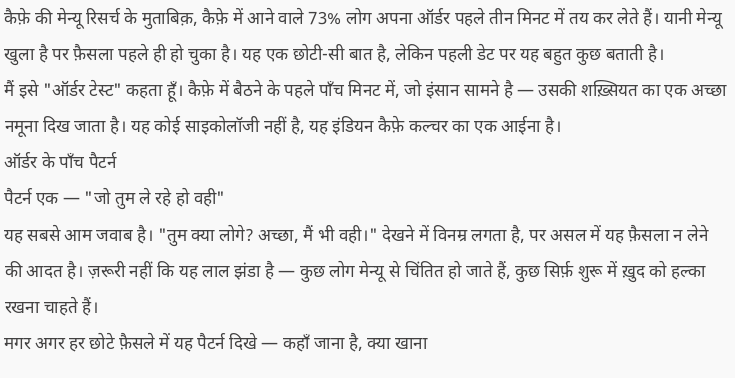कैफ़े की मेन्यू रिसर्च के मुताबिक़, कैफ़े में आने वाले 73% लोग अपना ऑर्डर पहले तीन मिनट में तय कर लेते हैं। यानी मेन्यू खुला है पर फ़ैसला पहले ही हो चुका है। यह एक छोटी-सी बात है, लेकिन पहली डेट पर यह बहुत कुछ बताती है।
मैं इसे "ऑर्डर टेस्ट" कहता हूँ। कैफ़े में बैठने के पहले पाँच मिनट में, जो इंसान सामने है — उसकी शख़्सियत का एक अच्छा नमूना दिख जाता है। यह कोई साइकोलॉजी नहीं है, यह इंडियन कैफ़े कल्चर का एक आईना है।
ऑर्डर के पाँच पैटर्न
पैटर्न एक — "जो तुम ले रहे हो वही"
यह सबसे आम जवाब है। "तुम क्या लोगे? अच्छा, मैं भी वही।" देखने में विनम्र लगता है, पर असल में यह फ़ैसला न लेने की आदत है। ज़रूरी नहीं कि यह लाल झंडा है — कुछ लोग मेन्यू से चिंतित हो जाते हैं, कुछ सिर्फ़ शुरू में ख़ुद को हल्का रखना चाहते हैं।
मगर अगर हर छोटे फ़ैसले में यह पैटर्न दिखे — कहाँ जाना है, क्या खाना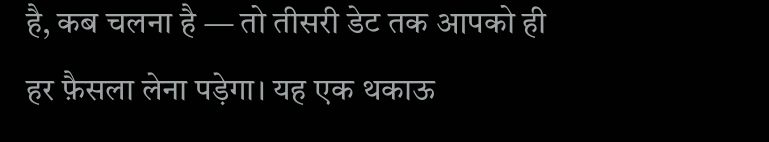है, कब चलना है — तो तीसरी डेट तक आपको ही हर फ़ैसला लेना पड़ेगा। यह एक थकाऊ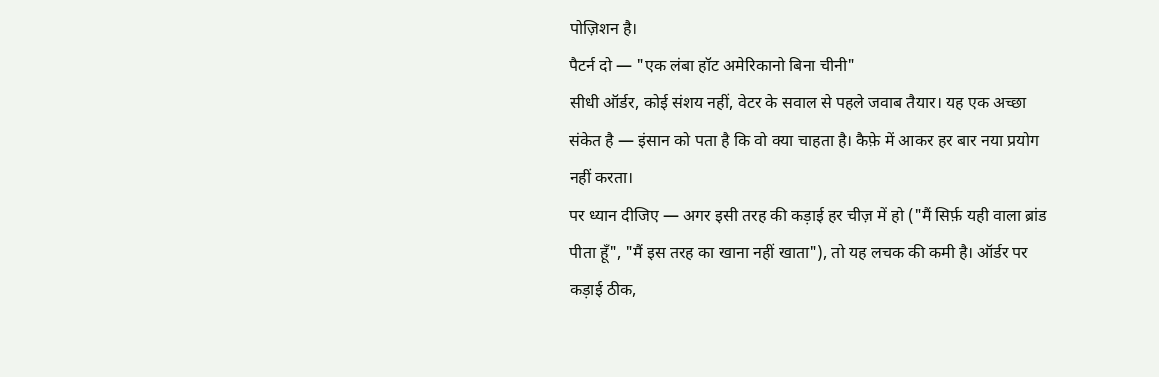पोज़िशन है।
पैटर्न दो — "एक लंबा हॉट अमेरिकानो बिना चीनी"
सीधी ऑर्डर, कोई संशय नहीं, वेटर के सवाल से पहले जवाब तैयार। यह एक अच्छा संकेत है — इंसान को पता है कि वो क्या चाहता है। कैफ़े में आकर हर बार नया प्रयोग नहीं करता।
पर ध्यान दीजिए — अगर इसी तरह की कड़ाई हर चीज़ में हो ("मैं सिर्फ़ यही वाला ब्रांड पीता हूँ", "मैं इस तरह का खाना नहीं खाता"), तो यह लचक की कमी है। ऑर्डर पर कड़ाई ठीक,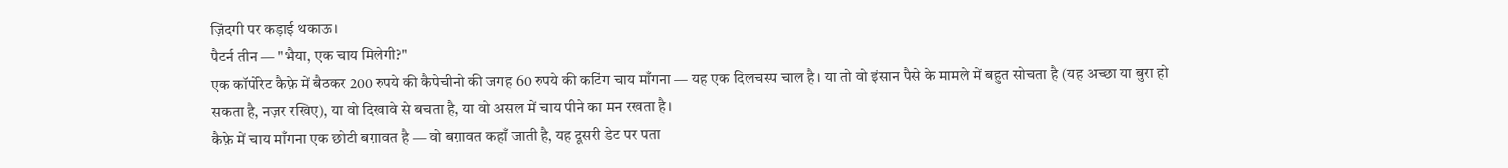ज़िंदगी पर कड़ाई थकाऊ।
पैटर्न तीन — "भैया, एक चाय मिलेगी?"
एक कॉर्पोरेट कैफ़े में बैठकर 200 रुपये की कैपेचीनो की जगह 60 रुपये की कटिंग चाय माँगना — यह एक दिलचस्प चाल है। या तो वो इंसान पैसे के मामले में बहुत सोचता है (यह अच्छा या बुरा हो सकता है, नज़र रखिए), या वो दिखावे से बचता है, या वो असल में चाय पीने का मन रखता है।
कैफ़े में चाय माँगना एक छोटी बग़ावत है — वो बग़ावत कहाँ जाती है, यह दूसरी डेट पर पता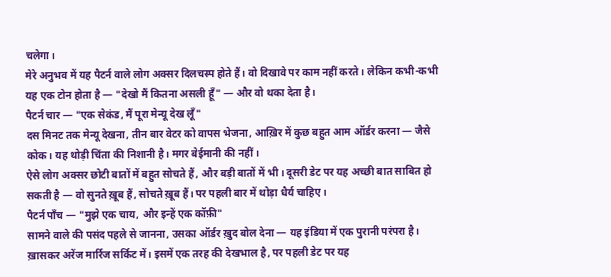चलेगा।
मेरे अनुभव में यह पैटर्न वाले लोग अक्सर दिलचस्प होते हैं। वो दिखावे पर काम नहीं करते। लेकिन कभी-कभी यह एक टोन होता है — "देखो मैं कितना असली हूँ" — और वो थका देता है।
पैटर्न चार — "एक सेकंड, मैं पूरा मेन्यू देख लूँ"
दस मिनट तक मेन्यू देखना, तीन बार वेटर को वापस भेजना, आख़िर में कुछ बहुत आम ऑर्डर करना — जैसे कोक। यह थोड़ी चिंता की निशानी है। मगर बेईमानी की नहीं।
ऐसे लोग अक्सर छोटी बातों में बहुत सोचते हैं, और बड़ी बातों में भी। दूसरी डेट पर यह अच्छी बात साबित हो सकती है — वो सुनते ख़ूब हैं, सोचते ख़ूब हैं। पर पहली बार में थोड़ा धैर्य चाहिए।
पैटर्न पाँच — "मुझे एक चाय, और इन्हें एक कॉफ़ी"
सामने वाले की पसंद पहले से जानना, उसका ऑर्डर ख़ुद बोल देना — यह इंडिया में एक पुरानी परंपरा है। ख़ासकर अरेंज मार्रिज सर्किट में। इसमें एक तरह की देखभाल है, पर पहली डेट पर यह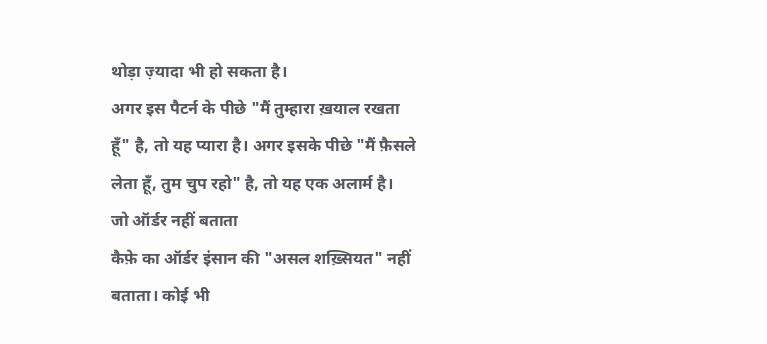थोड़ा ज़्यादा भी हो सकता है।
अगर इस पैटर्न के पीछे "मैं तुम्हारा ख़याल रखता हूँ" है, तो यह प्यारा है। अगर इसके पीछे "मैं फ़ैसले लेता हूँ, तुम चुप रहो" है, तो यह एक अलार्म है।
जो ऑर्डर नहीं बताता
कैफ़े का ऑर्डर इंसान की "असल शख़्सियत" नहीं बताता। कोई भी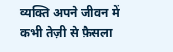व्यक्ति अपने जीवन में कभी तेज़ी से फ़ैसला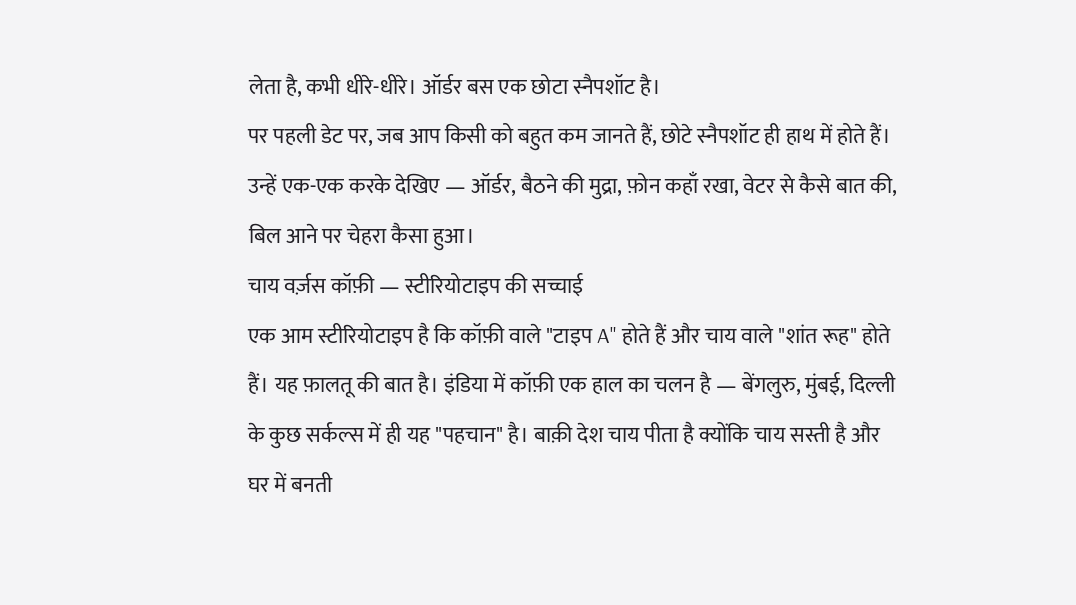लेता है, कभी धीरे-धीरे। ऑर्डर बस एक छोटा स्नैपशॉट है।
पर पहली डेट पर, जब आप किसी को बहुत कम जानते हैं, छोटे स्नैपशॉट ही हाथ में होते हैं। उन्हें एक-एक करके देखिए — ऑर्डर, बैठने की मुद्रा, फ़ोन कहाँ रखा, वेटर से कैसे बात की, बिल आने पर चेहरा कैसा हुआ।
चाय वर्ज़स कॉफ़ी — स्टीरियोटाइप की सच्चाई
एक आम स्टीरियोटाइप है कि कॉफ़ी वाले "टाइप A" होते हैं और चाय वाले "शांत रूह" होते हैं। यह फ़ालतू की बात है। इंडिया में कॉफ़ी एक हाल का चलन है — बेंगलुरु, मुंबई, दिल्ली के कुछ सर्कल्स में ही यह "पहचान" है। बाक़ी देश चाय पीता है क्योंकि चाय सस्ती है और घर में बनती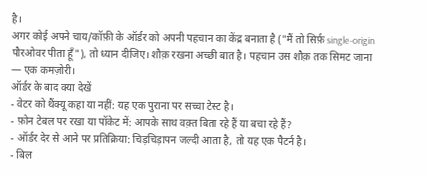है।
अगर कोई अपने चाय/कॉफ़ी के ऑर्डर को अपनी पहचान का केंद्र बनाता है ("मैं तो सिर्फ़ single-origin पौरओवर पीता हूँ"), तो ध्यान दीजिए। शौक़ रखना अच्छी बात है। पहचान उस शौक़ तक सिमट जाना — एक कमज़ोरी।
ऑर्डर के बाद क्या देखें
- वेटर को थैंक्यू कहा या नहीं: यह एक पुराना पर सच्चा टेस्ट है।
- फ़ोन टेबल पर रखा या पॉकेट में: आपके साथ वक़्त बिता रहे हैं या बचा रहे हैं?
- ऑर्डर देर से आने पर प्रतिक्रिया: चिड़चिड़ापन जल्दी आता है, तो यह एक पैटर्न है।
- बिल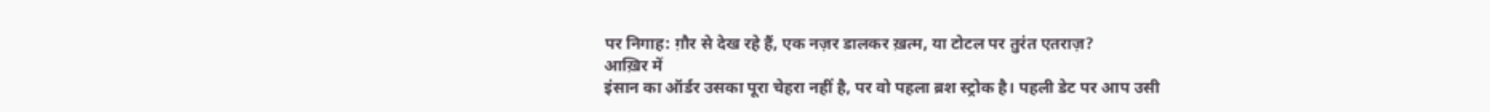पर निगाह: ग़ौर से देख रहे हैं, एक नज़र डालकर ख़त्म, या टोटल पर तुरंत एतराज़?
आख़िर में
इंसान का ऑर्डर उसका पूरा चेहरा नहीं है, पर वो पहला ब्रश स्ट्रोक है। पहली डेट पर आप उसी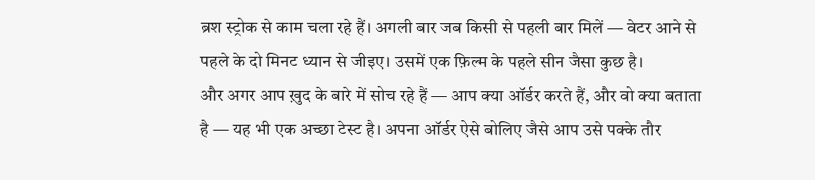ब्रश स्ट्रोक से काम चला रहे हैं। अगली बार जब किसी से पहली बार मिलें — वेटर आने से पहले के दो मिनट ध्यान से जीइए। उसमें एक फ़िल्म के पहले सीन जैसा कुछ है।
और अगर आप ख़ुद के बारे में सोच रहे हैं — आप क्या ऑर्डर करते हैं, और वो क्या बताता है — यह भी एक अच्छा टेस्ट है। अपना ऑर्डर ऐसे बोलिए जैसे आप उसे पक्के तौर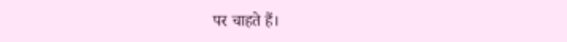पर चाहते हैं।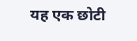यह एक छोटी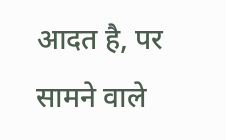आदत है, पर सामने वाले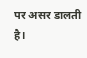पर असर डालती है।